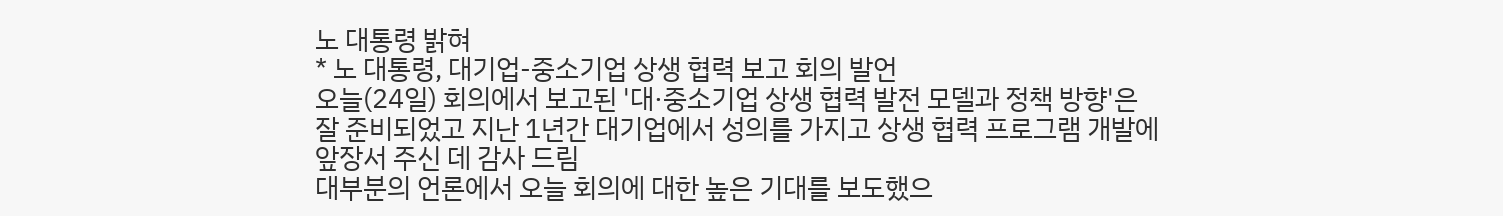노 대통령 밝혀
* 노 대통령, 대기업-중소기업 상생 협력 보고 회의 발언
오늘(24일) 회의에서 보고된 '대·중소기업 상생 협력 발전 모델과 정책 방향'은 잘 준비되었고 지난 1년간 대기업에서 성의를 가지고 상생 협력 프로그램 개발에 앞장서 주신 데 감사 드림
대부분의 언론에서 오늘 회의에 대한 높은 기대를 보도했으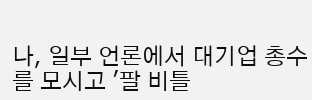나, 일부 언론에서 대기업 총수를 모시고 '팔 비틀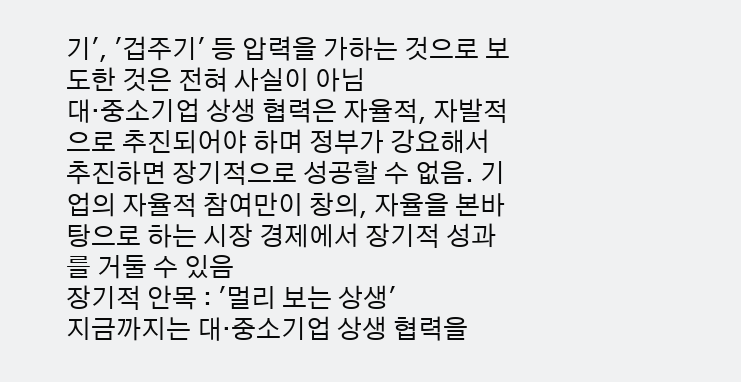기', '겁주기' 등 압력을 가하는 것으로 보도한 것은 전혀 사실이 아님
대·중소기업 상생 협력은 자율적, 자발적으로 추진되어야 하며 정부가 강요해서 추진하면 장기적으로 성공할 수 없음. 기업의 자율적 참여만이 창의, 자율을 본바탕으로 하는 시장 경제에서 장기적 성과를 거둘 수 있음
장기적 안목 : '멀리 보는 상생'
지금까지는 대·중소기업 상생 협력을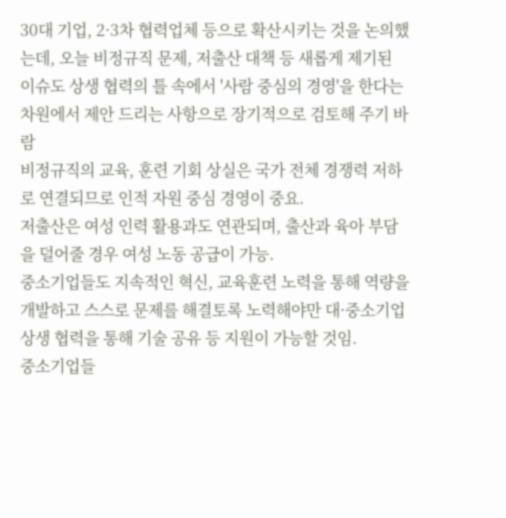30대 기업, 2·3차 협력업체 등으로 확산시키는 것을 논의했는데, 오늘 비정규직 문제, 저출산 대책 등 새롭게 제기된 이슈도 상생 협력의 틀 속에서 '사람 중심의 경영'을 한다는 차원에서 제안 드리는 사항으로 장기적으로 검토해 주기 바람
비정규직의 교육, 훈련 기회 상실은 국가 전체 경쟁력 저하로 연결되므로 인적 자원 중심 경영이 중요.
저출산은 여성 인력 활용과도 연관되며, 출산과 육아 부담을 덜어줄 경우 여성 노동 공급이 가능.
중소기업들도 지속적인 혁신, 교육훈련 노력을 통해 역량을 개발하고 스스로 문제를 해결토록 노력해야만 대·중소기업 상생 협력을 통해 기술 공유 등 지원이 가능할 것임.
중소기업들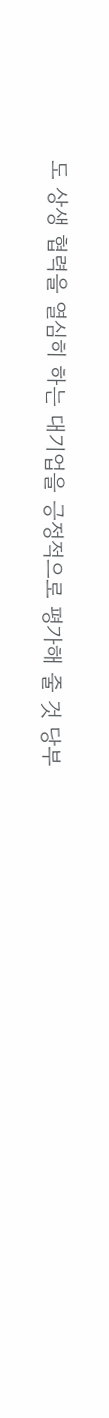도 상생 협력을 열심히 하는 대기업을 긍정적으로 평가해 줄 것 당부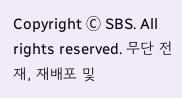Copyright Ⓒ SBS. All rights reserved. 무단 전재, 재배포 및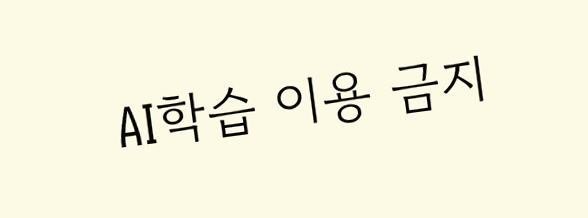AI학습 이용 금지